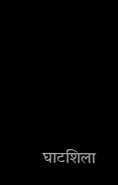घाटशिला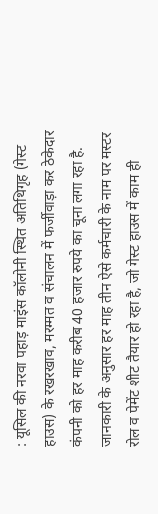: यूसिल की नरवा पहाड़ माइंस कॉलोनी स्थित अतिथिगृह (गेस्ट हाउस) के रखरखाव, मरम्मत व संचालन में फर्जीवाड़ा कर ठेकेदार कंपनी को हर माह करीब 40 हजार रुपये का चूना लगा रहा है. जानकारी के अनुसार हर माह तीन ऐसे कर्मचारी के नाम पर मस्टर रोल व पेमेंट शीट तैयार हो रहा है, जो गेस्ट हाउस में काम ही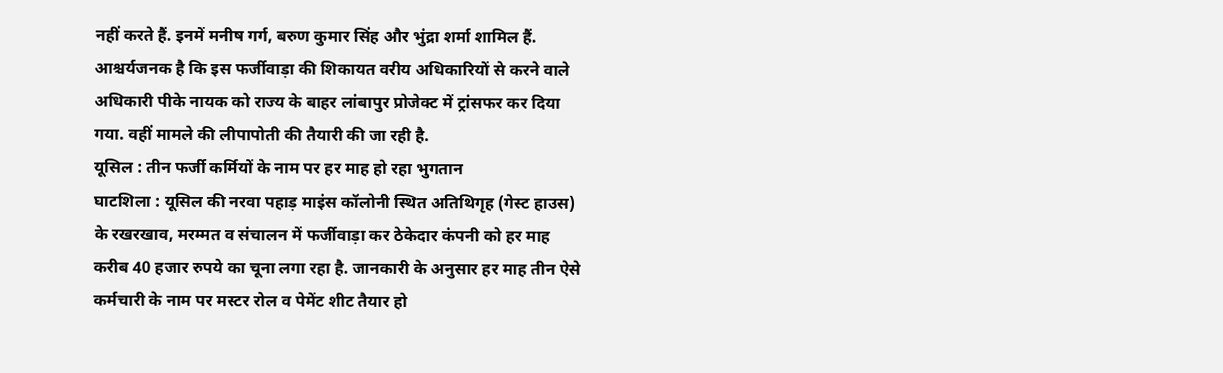नहीं करते हैं. इनमें मनीष गर्ग, बरुण कुमार सिंह और भुंद्रा शर्मा शामिल हैं. आश्चर्यजनक है कि इस फर्जीवाड़ा की शिकायत वरीय अधिकारियों से करने वाले अधिकारी पीके नायक को राज्य के बाहर लांबापुर प्रोजेक्ट में ट्रांसफर कर दिया गया. वहीं मामले की लीपापोती की तैयारी की जा रही है.
यूसिल : तीन फर्जी कर्मियों के नाम पर हर माह हो रहा भुगतान
घाटशिला : यूसिल की नरवा पहाड़ माइंस कॉलोनी स्थित अतिथिगृह (गेस्ट हाउस) के रखरखाव, मरम्मत व संचालन में फर्जीवाड़ा कर ठेकेदार कंपनी को हर माह करीब 40 हजार रुपये का चूना लगा रहा है. जानकारी के अनुसार हर माह तीन ऐसे कर्मचारी के नाम पर मस्टर रोल व पेमेंट शीट तैयार हो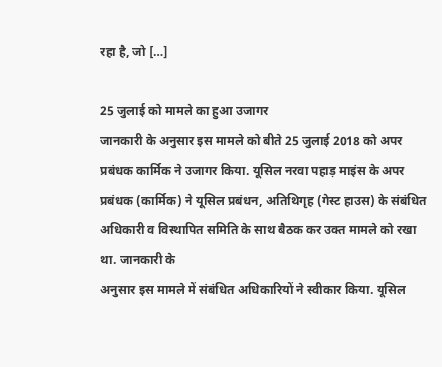रहा है, जो […]

25 जुलाई को मामले का हुआ उजागर
जानकारी के अनुसार इस मामले को बीते 25 जुलाई 2018 को अपर प्रबंधक कार्मिक ने उजागर किया. यूसिल नरवा पहाड़ माइंस के अपर प्रबंधक (कार्मिक) ने यूसिल प्रबंधन, अतिथिगृह (गेस्ट हाउस) के संबंधित अधिकारी व विस्थापित समिति के साथ बैठक कर उक्त मामले को रखा था. जानकारी के
अनुसार इस मामले में संबंधित अधिकारियों ने स्वीकार किया. यूसिल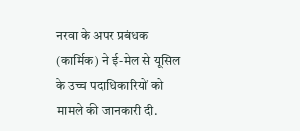नरवा के अपर प्रबंधक (कार्मिक) ने ई-मेल से यूसिल के उच्च पदाधिकारियों को मामले की जानकारी दी.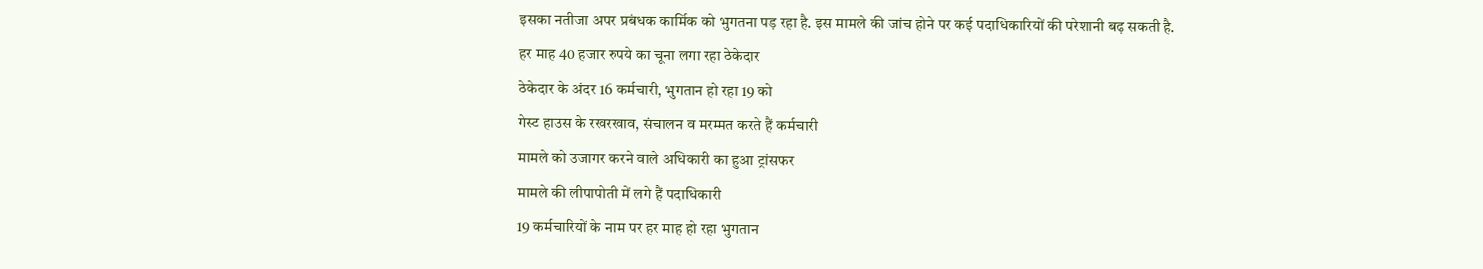इसका नतीजा अपर प्रबंधक कार्मिक को भुगतना पड़ रहा है. इस मामले की जांच होने पर कई पदाधिकारियों की परेशानी बढ़ सकती है.
हर माह 40 हजार रुपये का चूना लगा रहा ठेकेदार
ठेकेदार के अंदर 16 कर्मचारी, भुगतान हो रहा 19 को
गेस्ट हाउस के रखरखाव, संचालन व मरम्मत करते हैं कर्मचारी
मामले को उजागर करने वाले अधिकारी का हुआ ट्रांसफर
मामले की लीपापोती में लगे हैं पदाधिकारी
19 कर्मचारियों के नाम पर हर माह हो रहा भुगतान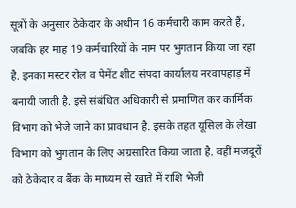सूत्रों के अनुसार ठेकेदार के अधीन 16 कर्मचारी काम करते हैं, जबकि हर माह 19 कर्मचारियों के नाम पर भुगतान किया जा रहा है. इनका मस्टर रोल व पेमेंट शीट संपदा कार्यालय नरवापहाड़ में बनायी जाती है. इसे संबंधित अधिकारी से प्रमाणित कर कार्मिक विभाग को भेजे जाने का प्रावधान है. इसके तहत यूसिल के लेखा विभाग को भुगतान के लिए अग्रसारित किया जाता है. वहीं मजदूरों को ठेकेदार व बैंक के माध्यम से खाते में राशि भेजी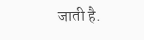जाती है.